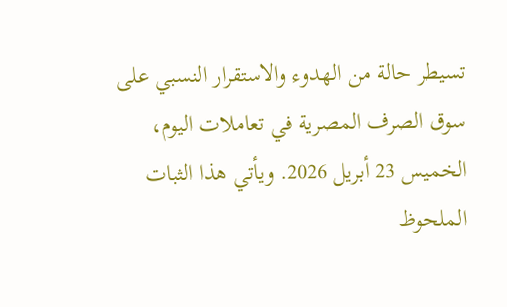تسيطر حالة من الهدوء والاستقرار النسبي على سوق الصرف المصرية في تعاملات اليوم، الخميس 23 أبريل 2026. ويأتي هذا الثبات الملحوظ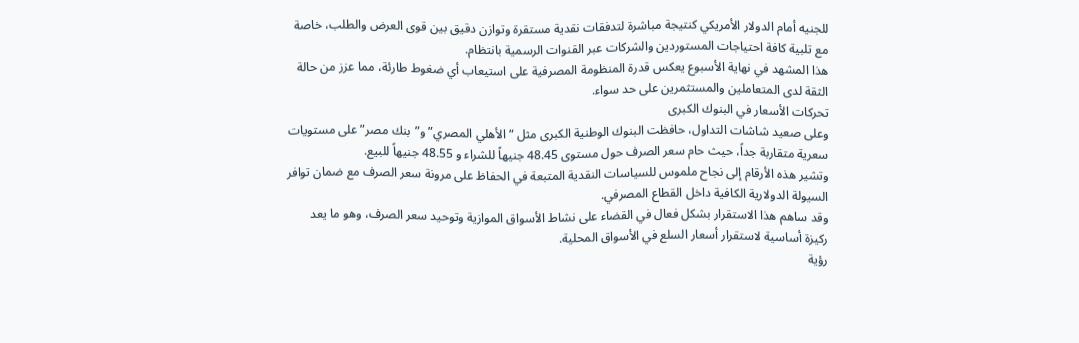للجنيه أمام الدولار الأمريكي كنتيجة مباشرة لتدفقات نقدية مستقرة وتوازن دقيق بين قوى العرض والطلب، خاصة مع تلبية كافة احتياجات المستوردين والشركات عبر القنوات الرسمية بانتظام.
هذا المشهد في نهاية الأسبوع يعكس قدرة المنظومة المصرفية على استيعاب أي ضغوط طارئة، مما عزز من حالة الثقة لدى المتعاملين والمستثمرين على حد سواء.
تحركات الأسعار في البنوك الكبرى
وعلى صعيد شاشات التداول، حافظت البنوك الوطنية الكبرى مثل “الأهلي المصري” و”بنك مصر” على مستويات سعرية متقاربة جداً، حيث حام سعر الصرف حول مستوى 48.45 جنيهاً للشراء و 48.55 جنيهاً للبيع.
وتشير هذه الأرقام إلى نجاح ملموس للسياسات النقدية المتبعة في الحفاظ على مرونة سعر الصرف مع ضمان توافر السيولة الدولارية الكافية داخل القطاع المصرفي.
وقد ساهم هذا الاستقرار بشكل فعال في القضاء على نشاط الأسواق الموازية وتوحيد سعر الصرف، وهو ما يعد ركيزة أساسية لاستقرار أسعار السلع في الأسواق المحلية.
رؤية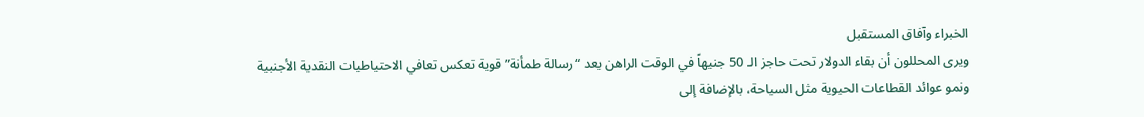الخبراء وآفاق المستقبل
ويرى المحللون أن بقاء الدولار تحت حاجز الـ 50 جنيهاً في الوقت الراهن يعد “رسالة طمأنة” قوية تعكس تعافي الاحتياطيات النقدية الأجنبية ونمو عوائد القطاعات الحيوية مثل السياحة، بالإضافة إلى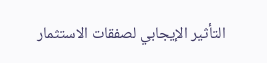التأثير الإيجابي لصفقات الاستثمار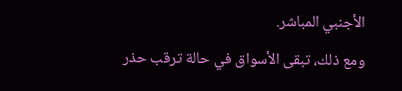الأجنبي المباشر.
ومع ذلك، تبقى الأسواق في حالة ترقب حذر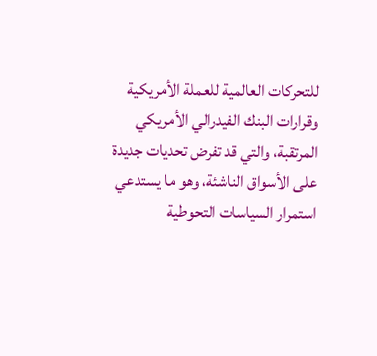للتحركات العالمية للعملة الأمريكية وقرارات البنك الفيدرالي الأمريكي المرتقبة، والتي قد تفرض تحديات جديدة على الأسواق الناشئة، وهو ما يستدعي استمرار السياسات التحوطية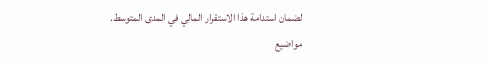لضمان استدامة هذا الاستقرار المالي في المدى المتوسط.
مواضيع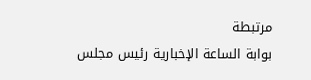مرتبطة
بوابة الساعة الإخبارية رئيس مجلس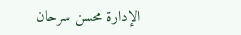الإدارة محسن سرحان